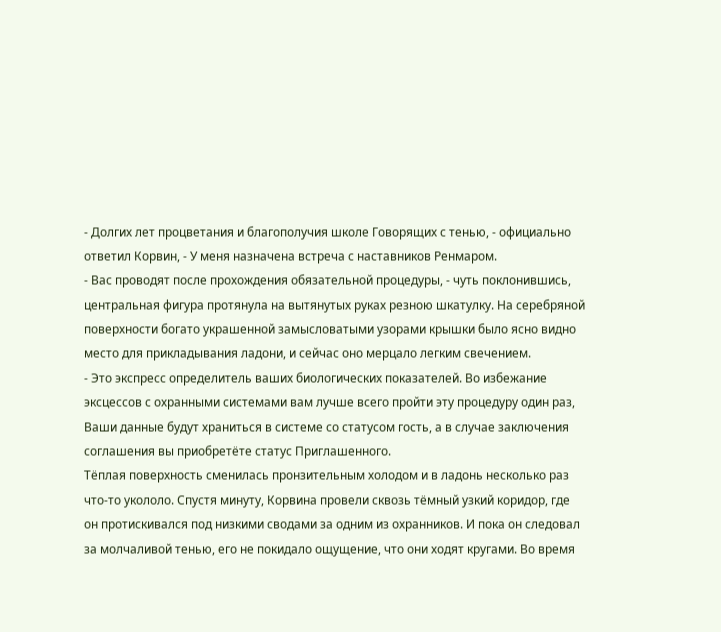- Долгих лет процветания и благополучия школе Говорящих с тенью, - официально ответил Корвин, - У меня назначена встреча с наставников Ренмаром.
- Вас проводят после прохождения обязательной процедуры, - чуть поклонившись, центральная фигура протянула на вытянутых руках резною шкатулку. На серебряной поверхности богато украшенной замысловатыми узорами крышки было ясно видно место для прикладывания ладони, и сейчас оно мерцало легким свечением.
- Это экспресс определитель ваших биологических показателей. Во избежание эксцессов с охранными системами вам лучше всего пройти эту процедуру один раз, Ваши данные будут храниться в системе со статусом гость, а в случае заключения соглашения вы приобретёте статус Приглашенного.
Тёплая поверхность сменилась пронзительным холодом и в ладонь несколько раз что-то укололо. Спустя минуту, Корвина провели сквозь тёмный узкий коридор, где он протискивался под низкими сводами за одним из охранников. И пока он следовал за молчаливой тенью, его не покидало ощущение, что они ходят кругами. Во время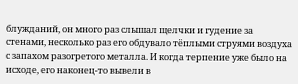блужданий, он много раз слышал щелчки и гудение за стенами, несколько раз его обдувало тёплыми струями воздуха с запахом разогретого металла. И когда терпение уже было на исходе, его наконец-то вывели в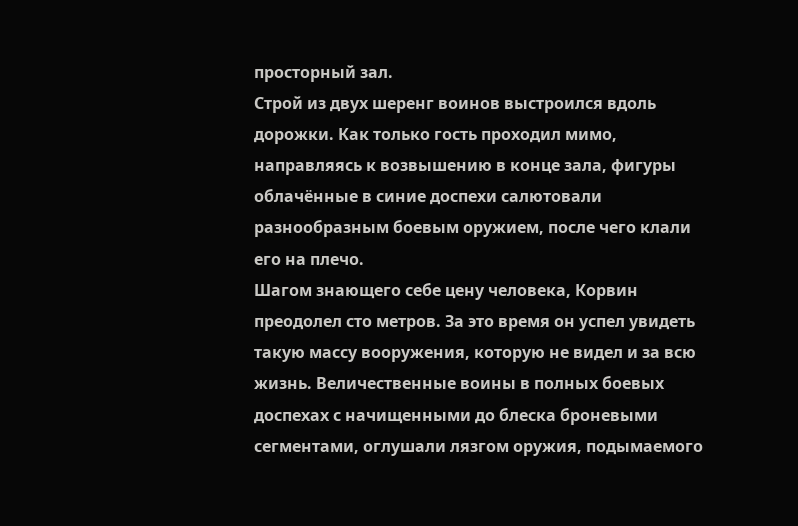просторный зал.
Строй из двух шеренг воинов выстроился вдоль дорожки. Как только гость проходил мимо, направляясь к возвышению в конце зала, фигуры облачённые в синие доспехи салютовали разнообразным боевым оружием, после чего клали его на плечо.
Шагом знающего себе цену человека, Корвин преодолел сто метров. За это время он успел увидеть такую массу вооружения, которую не видел и за всю жизнь. Величественные воины в полных боевых доспехах с начищенными до блеска броневыми сегментами, оглушали лязгом оружия, подымаемого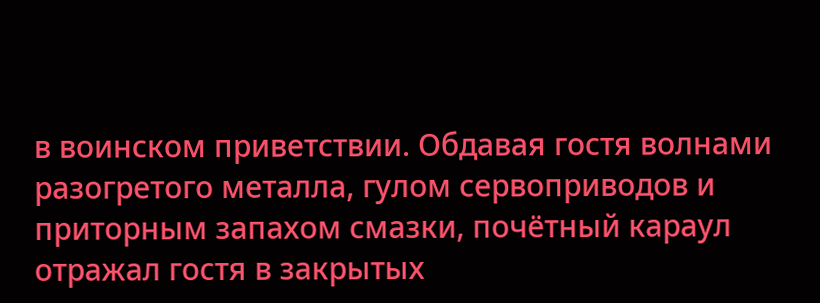в воинском приветствии. Обдавая гостя волнами разогретого металла, гулом сервоприводов и приторным запахом смазки, почётный караул отражал гостя в закрытых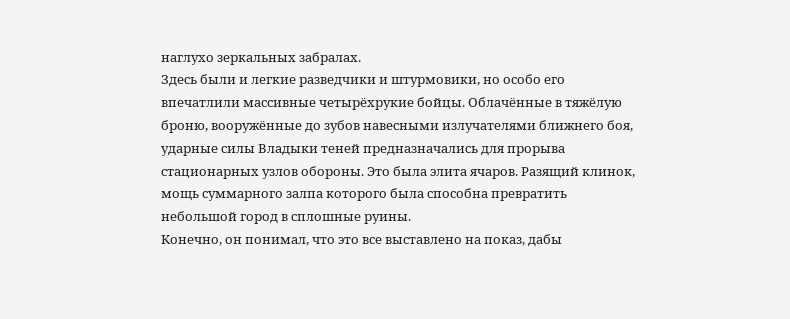наглухо зеркальных забралах.
Здесь были и легкие разведчики и штурмовики, но особо его впечатлили массивные четырёхрукие бойцы. Облачённые в тяжёлую броню, вооружённые до зубов навесными излучателями ближнего боя, ударные силы Владыки теней предназначались для прорыва стационарных узлов обороны. Это была элита ячаров. Разящий клинок, мощь суммарного залпа которого была способна превратить небольшой город в сплошные руины.
Конечно, он понимал, что это все выставлено на показ, дабы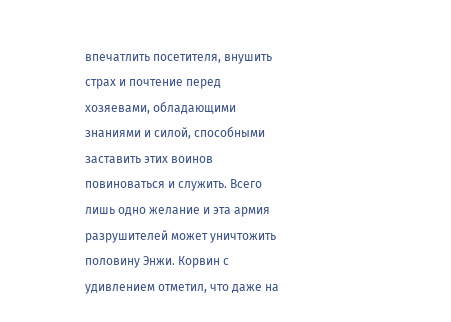впечатлить посетителя, внушить страх и почтение перед хозяевами, обладающими знаниями и силой, способными заставить этих воинов повиноваться и служить. Всего лишь одно желание и эта армия разрушителей может уничтожить половину Энжи. Корвин с удивлением отметил, что даже на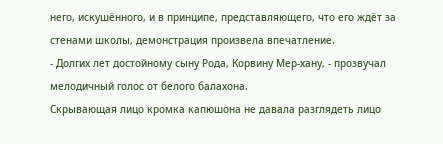него, искушённого, и в принципе, представляющего, что его ждёт за стенами школы, демонстрация произвела впечатление.
- Долгих лет достойному сыну Рода, Корвину Мер-хану, - прозвучал мелодичный голос от белого балахона.
Скрывающая лицо кромка капюшона не давала разглядеть лицо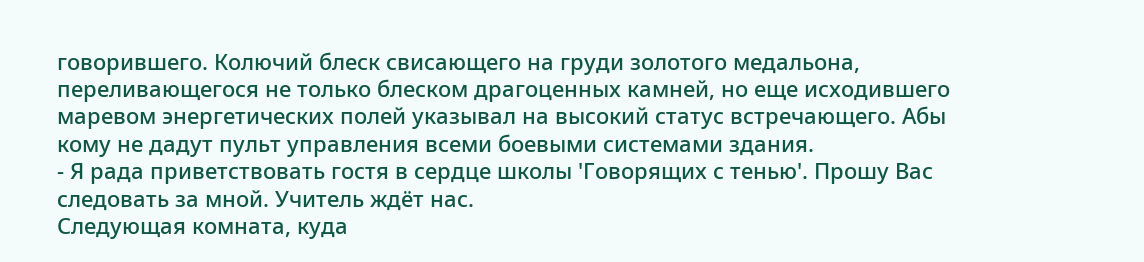говорившего. Колючий блеск свисающего на груди золотого медальона, переливающегося не только блеском драгоценных камней, но еще исходившего маревом энергетических полей указывал на высокий статус встречающего. Абы кому не дадут пульт управления всеми боевыми системами здания.
- Я рада приветствовать гостя в сердце школы 'Говорящих с тенью'. Прошу Вас следовать за мной. Учитель ждёт нас.
Следующая комната, куда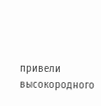привели высокородного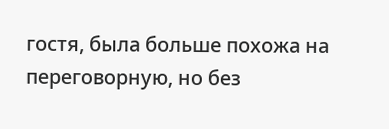гостя, была больше похожа на переговорную, но без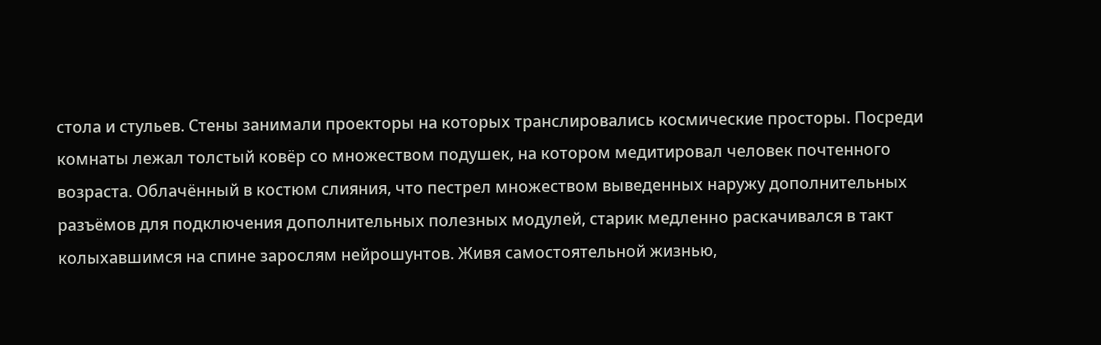стола и стульев. Стены занимали проекторы на которых транслировались космические просторы. Посреди комнаты лежал толстый ковёр со множеством подушек, на котором медитировал человек почтенного возраста. Облачённый в костюм слияния, что пестрел множеством выведенных наружу дополнительных разъёмов для подключения дополнительных полезных модулей, старик медленно раскачивался в такт колыхавшимся на спине зарослям нейрошунтов. Живя самостоятельной жизнью,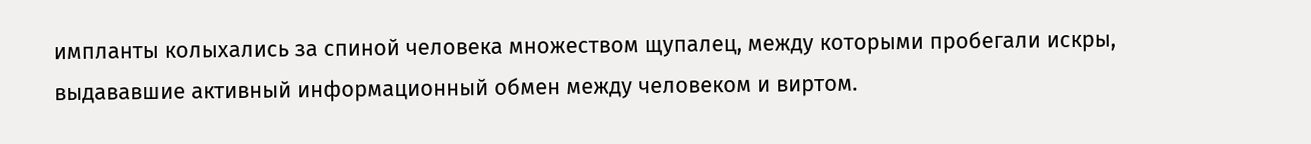импланты колыхались за спиной человека множеством щупалец, между которыми пробегали искры, выдававшие активный информационный обмен между человеком и виртом.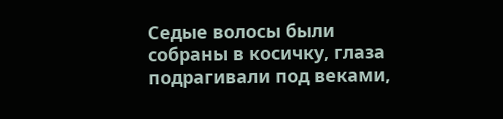Седые волосы были собраны в косичку, глаза подрагивали под веками,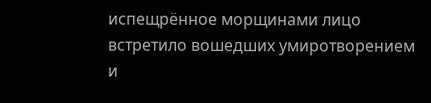испещрённое морщинами лицо встретило вошедших умиротворением и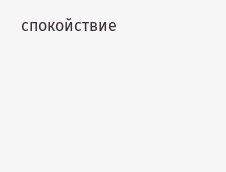спокойствие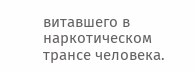витавшего в наркотическом трансе человека.